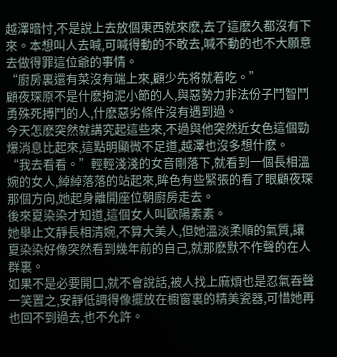越澤暗忖,不是說上去放個東西就來麽,去了這麽久都沒有下來。本想叫人去喊,可喊得動的不敢去,喊不動的也不大願意去做得罪這位爺的事情。
“廚房裏還有菜沒有端上來,顧少先将就着吃。”
顧夜琛原不是什麽拘泥小節的人,與惡勢力非法份子鬥智鬥勇殊死搏鬥的人,什麽惡劣條件沒有遇到過。
今天怎麽突然就講究起這些來,不過與他突然近女色這個勁爆消息比起來,這點明顯微不足道,越澤也沒多想什麽。
“我去看看。”輕輕淺淺的女音剛落下,就看到一個長相溫婉的女人,綽綽落落的站起來,眸色有些緊張的看了眼顧夜琛那個方向,她起身離開座位朝廚房走去。
後來夏染染才知道,這個女人叫歐陽素素。
她舉止文靜長相清婉,不算大美人,但她溫淡柔順的氣質,讓夏染染好像突然看到幾年前的自己,就那麽默不作聲的在人群裏。
如果不是必要開口,就不會說話,被人找上麻煩也是忍氣吞聲一笑置之,安靜低調得像擺放在櫥窗裏的精美瓷器,可惜她再也回不到過去,也不允許。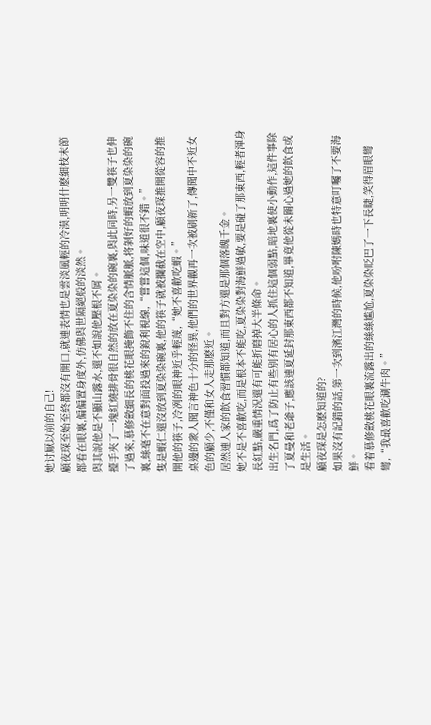她讨厭以前的自己!
顧夜琛至始至終都沒有開口,就連表情也是雲淡風輕的冷漠,明明什麽細枝末節都看在眼裏,偏偏置身度外,仿佛與世隔絕般的淡然。
與其說他是不顯山露水,還不如說他壓根不屑。
擡手夾了一塊紅燒排骨很自然的放在夏染染的碗裏,與此同時,另一雙筷子也伸了過來,慕修斂細長的桃花眼掩飾不住的含情脈脈,将剝好的蝦放到夏染染的碗裏,絲毫不在意對面投過來的銳利視線,“嘗嘗這個,味道很不錯。”
隻是蝦仁還沒放到夏染染碗裏,他的筷子就被攔截在空中,顧夜琛推開從容的推開他的筷子,冷冽的眼神近乎輕蔑,“她不喜歡吃蝦。”
桌邊的衆人聞言神色十分的怪異,他們的世界觀再一次被刷新了,傳聞中不近女色的顧少,不僅和女人走那麽近。
居然連人家的飲食習慣都知道,而且對方還是那個落魄千金。
她不是不喜歡吃,而是根本不能吃,夏染染對海鮮過敏,要是碰了那東西,輕者渾身長紅點,嚴重情況還有可能折磨掉大半條命。
出生名門,爲了防止有些别有居心的人抓住這個弱點,暗地裏使小動作,這件事除了夏曼和老爺子,應該連夏延封那東西都不知道,畢竟他從未關心過她的飲食或是生活。
顧夜琛是怎麽知道的?
如果沒有記錯的話,第一次到濱江灣的時候,他吩咐陳媽時也特意叮囑了不要海鮮。
看着慕修斂桃花眼裏流露出的絲絲尴尬,夏染染眨巴了一下長睫,笑得眉眼彎彎,“我最喜歡吃涮牛肉。”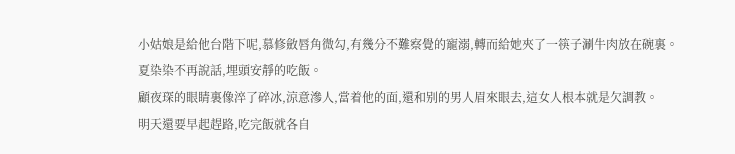小姑娘是給他台階下呢,慕修斂唇角微勾,有幾分不難察覺的寵溺,轉而給她夾了一筷子涮牛肉放在碗裏。
夏染染不再說話,埋頭安靜的吃飯。
顧夜琛的眼睛裏像淬了碎冰,涼意滲人,當着他的面,還和别的男人眉來眼去,這女人根本就是欠調教。
明天還要早起趕路,吃完飯就各自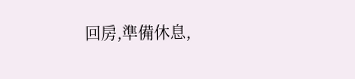回房,準備休息,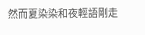然而夏染染和夜輕語剛走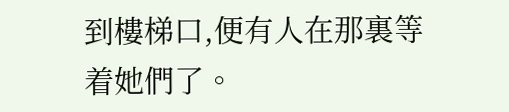到樓梯口,便有人在那裏等着她們了。